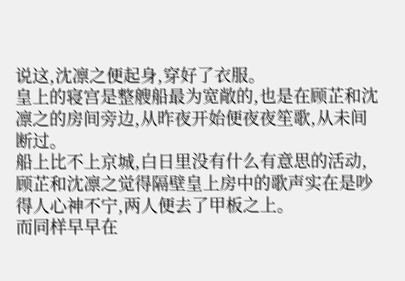说这,沈凛之便起身,穿好了衣服。
皇上的寝宫是整艘船最为宽敞的,也是在顾芷和沈凛之的房间旁边,从昨夜开始便夜夜笙歌,从未间断过。
船上比不上京城,白日里没有什么有意思的活动,顾芷和沈凛之觉得隔壁皇上房中的歌声实在是吵得人心神不宁,两人便去了甲板之上。
而同样早早在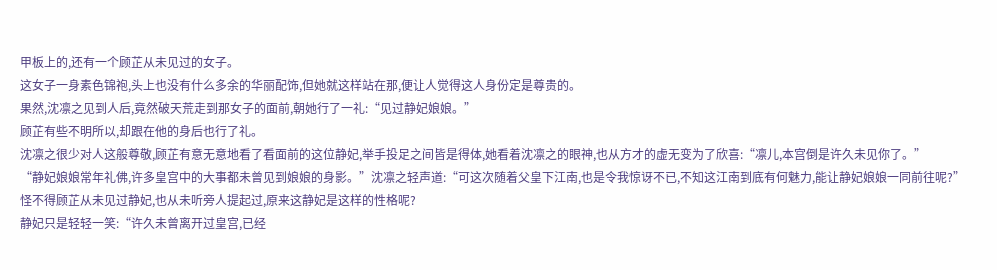甲板上的,还有一个顾芷从未见过的女子。
这女子一身素色锦袍,头上也没有什么多余的华丽配饰,但她就这样站在那,便让人觉得这人身份定是尊贵的。
果然,沈凛之见到人后,竟然破天荒走到那女子的面前,朝她行了一礼:“见过静妃娘娘。”
顾芷有些不明所以,却跟在他的身后也行了礼。
沈凛之很少对人这般尊敬,顾芷有意无意地看了看面前的这位静妃,举手投足之间皆是得体,她看着沈凛之的眼神,也从方才的虚无变为了欣喜:“凛儿,本宫倒是许久未见你了。”
“静妃娘娘常年礼佛,许多皇宫中的大事都未曾见到娘娘的身影。”沈凛之轻声道:“可这次随着父皇下江南,也是令我惊讶不已,不知这江南到底有何魅力,能让静妃娘娘一同前往呢?”
怪不得顾芷从未见过静妃,也从未听旁人提起过,原来这静妃是这样的性格呢?
静妃只是轻轻一笑:“许久未曾离开过皇宫,已经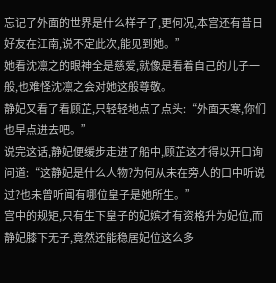忘记了外面的世界是什么样子了,更何况,本宫还有昔日好友在江南,说不定此次,能见到她。”
她看沈凛之的眼神全是慈爱,就像是看着自己的儿子一般,也难怪沈凛之会对她这般尊敬。
静妃又看了看顾芷,只轻轻地点了点头:“外面天寒,你们也早点进去吧。”
说完这话,静妃便缓步走进了船中,顾芷这才得以开口询问道:“这静妃是什么人物?为何从未在旁人的口中听说过?也未曾听闻有哪位皇子是她所生。”
宫中的规矩,只有生下皇子的妃嫔才有资格升为妃位,而静妃膝下无子,竟然还能稳居妃位这么多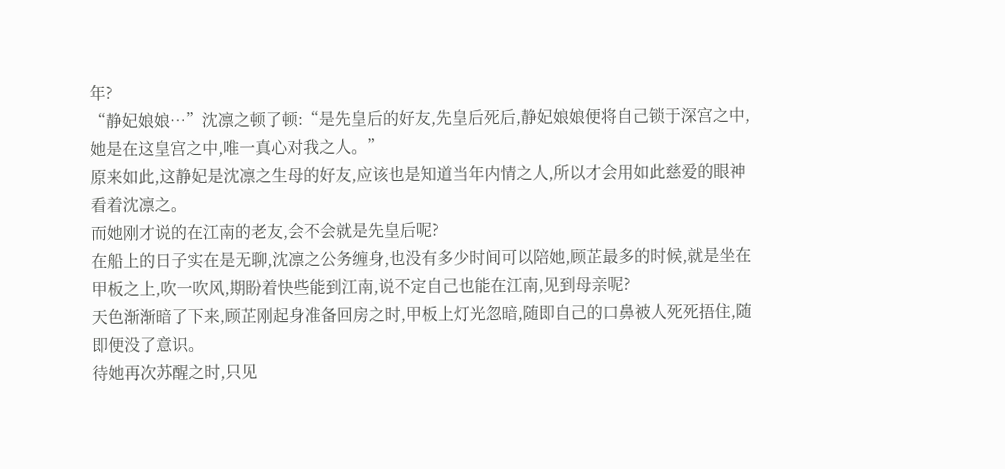年?
“静妃娘娘…”沈凛之顿了顿:“是先皇后的好友,先皇后死后,静妃娘娘便将自己锁于深宫之中,她是在这皇宫之中,唯一真心对我之人。”
原来如此,这静妃是沈凛之生母的好友,应该也是知道当年内情之人,所以才会用如此慈爱的眼神看着沈凛之。
而她刚才说的在江南的老友,会不会就是先皇后呢?
在船上的日子实在是无聊,沈凛之公务缠身,也没有多少时间可以陪她,顾芷最多的时候,就是坐在甲板之上,吹一吹风,期盼着快些能到江南,说不定自己也能在江南,见到母亲呢?
天色渐渐暗了下来,顾芷刚起身准备回房之时,甲板上灯光忽暗,随即自己的口鼻被人死死捂住,随即便没了意识。
待她再次苏醒之时,只见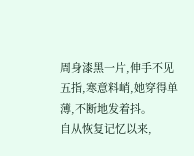周身漆黑一片,伸手不见五指,寒意料峭,她穿得单薄,不断地发着抖。
自从恢复记忆以来,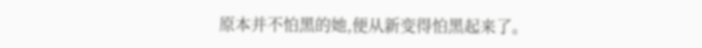原本并不怕黑的她,便从新变得怕黑起来了。